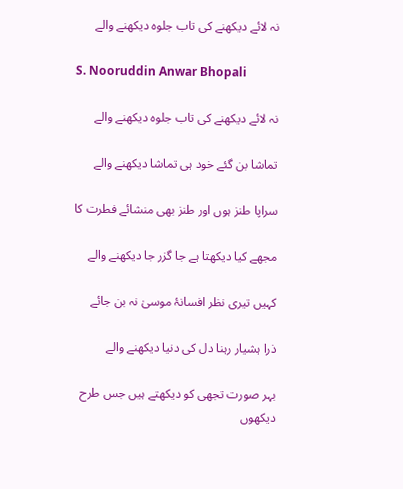نہ لائے دیکھنے کی تاب جلوہ دیکھنے والے

S. Nooruddin Anwar Bhopali

نہ لائے دیکھنے کی تاب جلوہ دیکھنے والے

تماشا بن گئے خود ہی تماشا دیکھنے والے

سراپا طنز ہوں اور طنز بھی منشائے فطرت کا

مجھے کیا دیکھتا ہے جا گزر جا دیکھنے والے

کہیں تیری نظر افسانۂ موسیٰ نہ بن جائے

ذرا ہشیار رہنا دل کی دنیا دیکھنے والے

بہر صورت تجھی کو دیکھتے ہیں جس طرح دیکھوں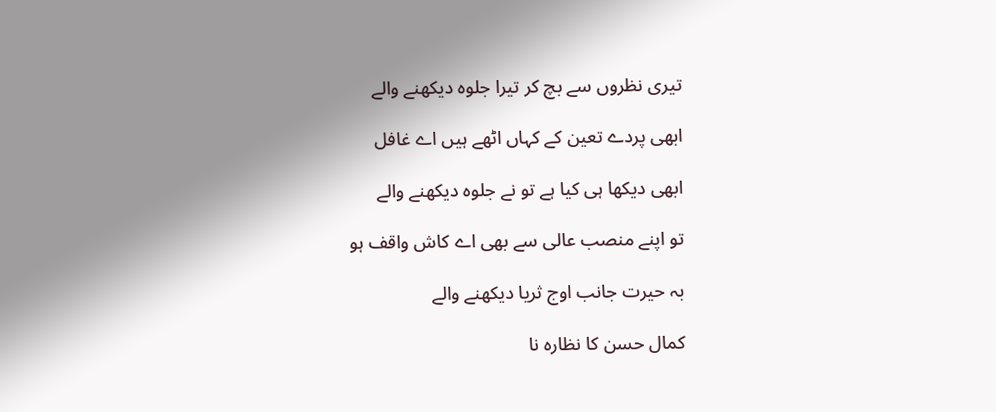تیری نظروں سے بچ کر تیرا جلوہ دیکھنے والے

ابھی پردے تعین کے کہاں اٹھے ہیں اے غافل

ابھی دیکھا ہی کیا ہے تو نے جلوہ دیکھنے والے

تو اپنے منصب عالی سے بھی اے کاش واقف ہو

بہ حیرت جانب اوج ثریا دیکھنے والے

کمال حسن کا نظارہ نا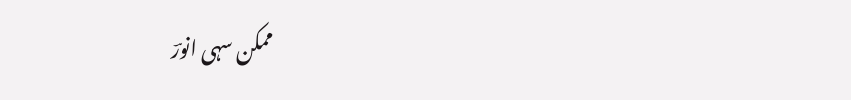ممکن سہی انورؔ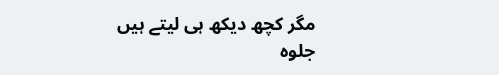مگر کچھ دیکھ ہی لیتے ہیں جلوہ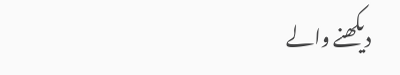دیکھنے والے